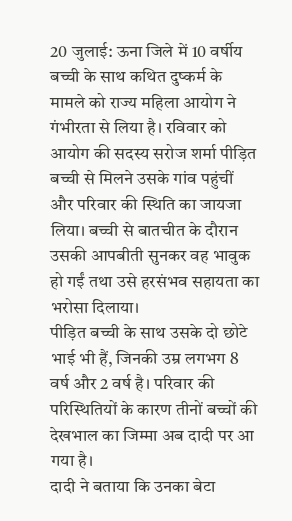20 जुलाई: ऊना जिले में 10 वर्षीय बच्ची के साथ कथित दुष्कर्म के मामले को राज्य महिला आयोग ने गंभीरता से लिया है। रविवार को आयोग की सदस्य सरोज शर्मा पीड़ित बच्ची से मिलने उसके गांव पहुंचीं और परिवार की स्थिति का जायजा लिया। बच्ची से बातचीत के दौरान उसकी आपबीती सुनकर वह भावुक हो गईं तथा उसे हरसंभव सहायता का भरोसा दिलाया।
पीड़ित बच्ची के साथ उसके दो छोटे भाई भी हैं, जिनकी उम्र लगभग 8 वर्ष और 2 वर्ष है। परिवार की परिस्थितियों के कारण तीनों बच्चों की देखभाल का जिम्मा अब दादी पर आ गया है।
दादी ने बताया कि उनका बेटा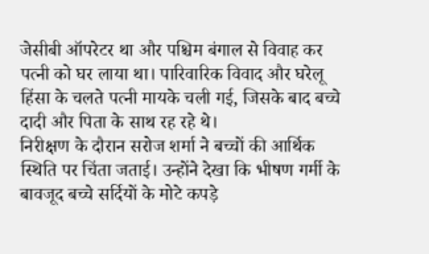जेसीबी ऑपरेटर था और पश्चिम बंगाल से विवाह कर पत्नी को घर लाया था। पारिवारिक विवाद और घरेलू हिंसा के चलते पत्नी मायके चली गई, जिसके बाद बच्चे दादी और पिता के साथ रह रहे थे।
निरीक्षण के दौरान सरोज शर्मा ने बच्चों की आर्थिक स्थिति पर चिंता जताई। उन्होंने देखा कि भीषण गर्मी के बावजूद बच्चे सर्दियों के मोटे कपड़े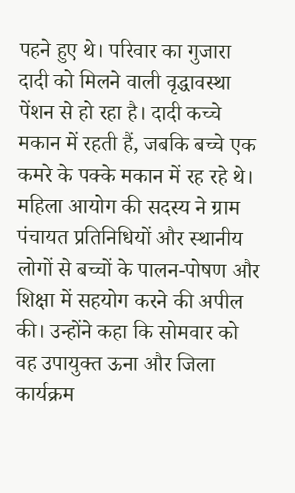पहने हुए थे। परिवार का गुजारा दादी को मिलने वाली वृद्धावस्था पेंशन से हो रहा है। दादी कच्चे मकान में रहती हैं, जबकि बच्चे एक कमरे के पक्के मकान में रह रहे थे।
महिला आयोग की सदस्य ने ग्राम पंचायत प्रतिनिधियों और स्थानीय लोगों से बच्चों के पालन-पोषण और शिक्षा में सहयोग करने की अपील की। उन्होंने कहा कि सोमवार को वह उपायुक्त ऊना और जिला कार्यक्रम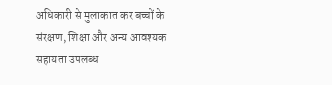अधिकारी से मुलाकात कर बच्चों के संरक्षण, शिक्षा और अन्य आवश्यक सहायता उपलब्ध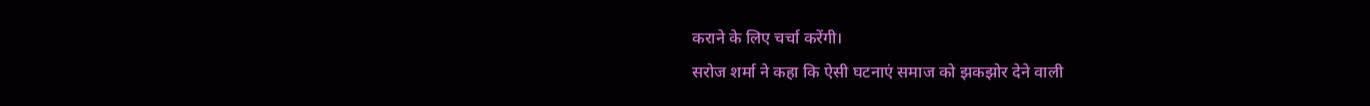कराने के लिए चर्चा करेंगी।
सरोज शर्मा ने कहा कि ऐसी घटनाएं समाज को झकझोर देने वाली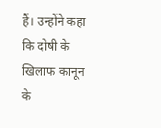हैं। उन्होंने कहा कि दोषी के खिलाफ कानून के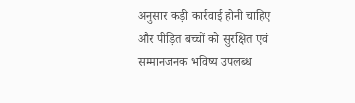अनुसार कड़ी कार्रवाई होनी चाहिए और पीड़ित बच्चों को सुरक्षित एवं सम्मानजनक भविष्य उपलब्ध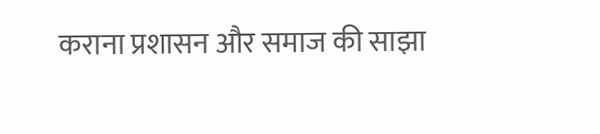कराना प्रशासन और समाज की साझा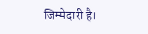जिम्मेदारी है।